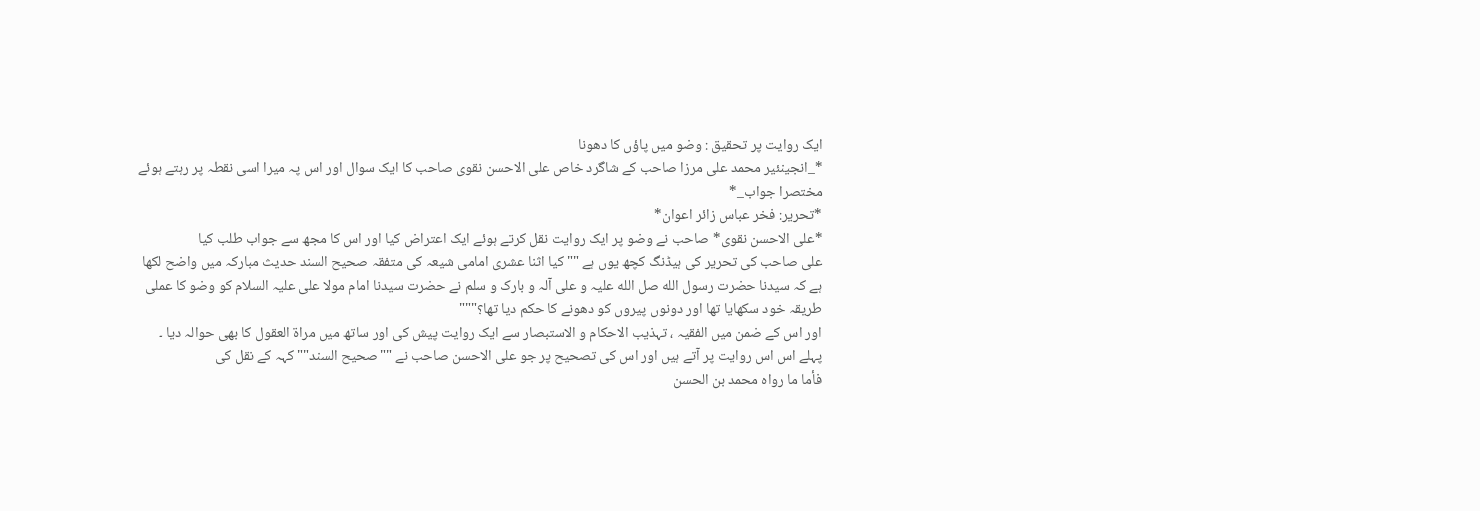ایک روایت پر تحقیق : وضو میں پاؤں کا دھونا
*_انجینئیر محمد علی مرزا صاحب کے شاگرد خاص علی الاحسن نقوی صاحب کا ایک سوال اور اس پہ میرا اسی نقطہ پر رہتے ہوئے مختصرا جواب_*
*تحریر: فخر عباس زائر اعوان*
*علی الاحسن نقوی* صاحب نے وضو پر ایک روایت نقل کرتے ہوئے ایک اعتراض کیا اور اس کا مجھ سے جواب طلب کیا
علی صاحب کی تحریر کی ہیڈنگ کچھ یوں ہے ""کیا اثنا عشری امامی شیعہ کی متفقہ صحیح السند حدیث مبارکہ میں واضح لکھا ہے کہ سیدنا حضرت رسول الله صل الله علیہ و علی آلہ و بارک و سلم نے حضرت سیدنا امام مولا علی علیہ السلام کو وضو کا عملی طریقہ خود سکھایا تھا اور دونوں پیروں کو دھونے کا حکم دیا تھا؟"""
اور اس کے ضمن میں الفقیہ ، تہذیب الاحکام و الاستبصار سے ایک روایت پیش کی اور ساتھ میں مراۃ العقول کا بھی حوالہ دیا ۔
پہلے اس اس روایت پر آتے ہیں اور اس کی تصحیح پر جو علی الاحسن صاحب نے ""صحیح السند"" کہہ کے نقل کی
فأما ما رواه محمد بن الحسن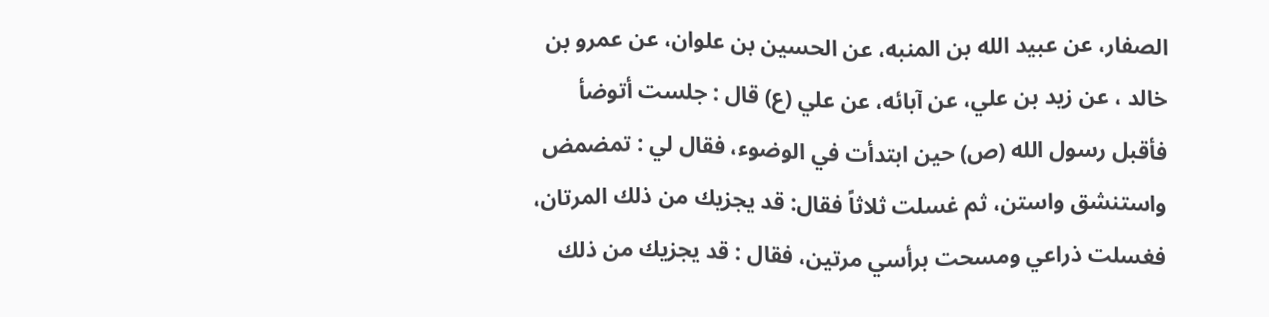الصفار، عن عبيد الله بن المنبه، عن الحسين بن علوان، عن عمرو بن خالد ، عن زيد بن علي، عن آبائه، عن علي (ع) قال : جلست أتوضأ فأقبل رسول الله (ص) حين ابتدأت في الوضوء، فقال لي : تمضمض واستنشق واستن، ثم غسلت ثلاثاً فقال: قد يجزيك من ذلك المرتان، فغسلت ذراعي ومسحت برأسي مرتين، فقال : قد يجزيك من ذلك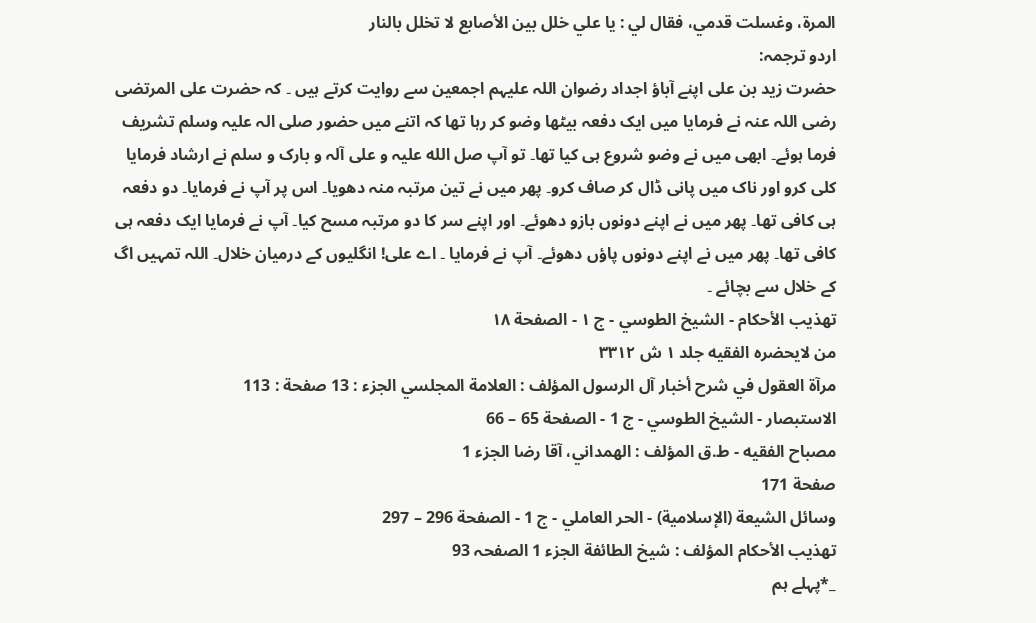المرة، وغسلت قدمي، فقال لي : يا علي خلل بين الأصابع لا تخلل بالنار
اردو ترجمہ:
حضرت زید بن علی اپنے آباؤ اجداد رضوان اللہ علیہم اجمعین سے روایت کرتے ہیں ۔ کہ حضرت علی المرتضی رضی اللہ عنہ نے فرمایا میں ایک دفعہ بیٹھا وضو کر رہا تھا کہ اتنے میں حضور صلی الہ علیہ وسلم تشریف فرما ہوئے۔ ابھی میں نے وضو شروع ہی کیا تھا۔ تو آپ صل الله علیہ و علی آلہ و بارک و سلم نے ارشاد فرمایا کلی کرو اور ناک میں پانی ڈال کر صاف کرو۔ پھر میں نے تین مرتبہ منہ دھویا۔ اس پر آپ نے فرمایا۔ دو دفعہ ہی کافی تھا۔ پھر میں نے اپنے دونوں بازو دھوئے۔ اور اپنے سر کا دو مرتبہ مسح کیا۔ آپ نے فرمایا ایک دفعہ ہی کافی تھا۔ پھر میں نے اپنے دونوں پاؤں دھوئے۔ آپ نے فرمایا ۔ اے علی! انگلیوں کے درمیان خلال۔ اللہ تمہیں اگ کے خلال سے بچائے ۔
تهذيب الأحكام - الشيخ الطوسي - ج ١ - الصفحة ١٨
من لايحضره الفقيه جلد ۱ ش ۳۳۱۲
مرآة العقول في شرح أخبار آل الرسول المؤلف : العلامة المجلسي الجزء : 13 صفحة : 113
الاستبصار - الشيخ الطوسي - ج 1 - الصفحة 65 – 66
مصباح الفقيه - ط.ق المؤلف : الهمداني، آقا رضا الجزء 1
صفحة 171
وسائل الشيعة (الإسلامية) - الحر العاملي - ج 1 - الصفحة 296 – 297
تهذيب الأحكام المؤلف : شيخ الطائفة الجزء 1 الصفحہ 93
_*پہلے ہم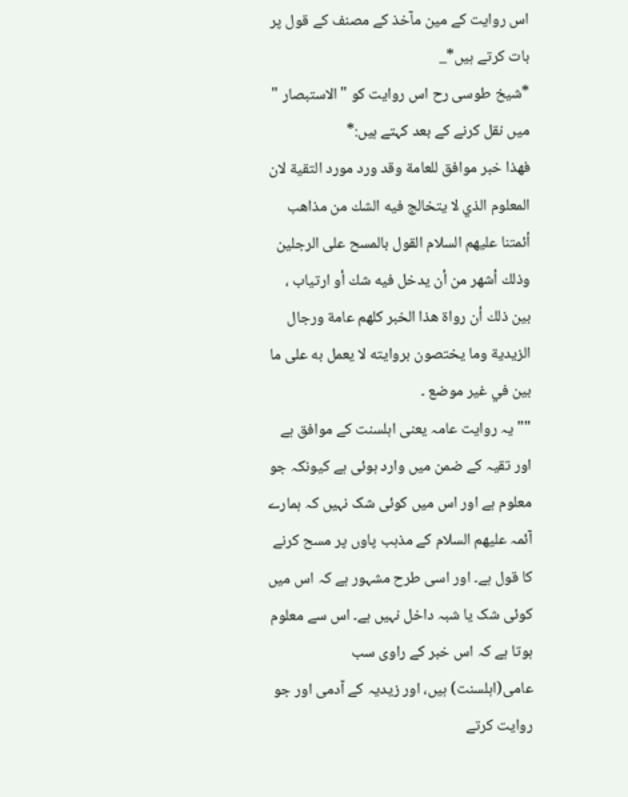اس روایت کے مین مآخذ کے مصنف کے قول پر بات کرتے ہیں*_
*شیخ طوسی رح اس روایت کو "الاستبصار " میں نقل کرنے کے بعد کہتے ہیں:*
فهذا خبر موافق للعامة وقد ورد مورد التقية لان المعلوم الذي لا يتخالج فيه الشك من مذاهب أئمتنا عليهم السلام القول بالمسح على الرجلين وذلك أشهر من أن يدخل فيه شك أو ارتياب ، بين ذلك أن رواة هذا الخبر كلهم عامة ورجال الزيدية وما يختصون بروايته لا يعمل به على ما بين في غير موضع ۔
"" یہ روایت عامہ یعنی اہلسنت کے موافق ہے اور تقیہ کے ضمن میں وارد ہوئی ہے کیونکہ جو معلوم ہے اور اس میں کوئی شک نہیں کہ ہمارے آئمہ علیھم السلام کے مذہب پاوں پر مسح کرنے کا قول ہے۔ اور اسی طرح مشہور ہے کہ اس میں کوئی شک یا شبہ داخل نہیں ہے۔ اس سے معلوم ہوتا ہے کہ اس خبر کے راوی سب عامی(اہلسنت) ہیں، اور زیدیہ کے آدمی اور جو روایت کرتے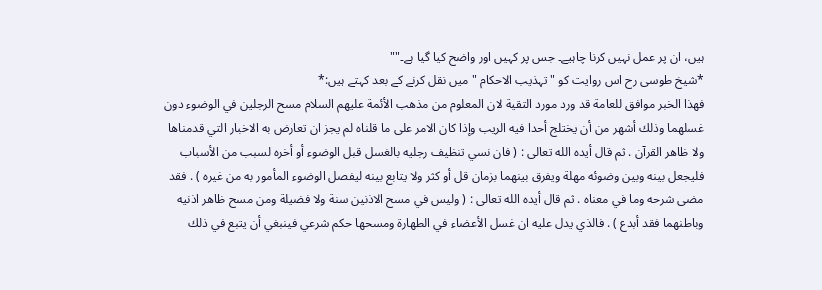ہیں، ان پر عمل نہیں کرنا چاہیے۔ جس پر کہیں اور واضح کیا گیا ہے۔""
*شیخ طوسی رح اس روایت کو "تہذیب الاحکام " میں نقل کرنے کے بعد کہتے ہیں:*
فهذا الخبر موافق للعامة قد ورد مورد التقية لان المعلوم من مذهب الأئمة عليهم السلام مسح الرجلين في الوضوء دون غسلهما وذلك أشهر من أن يختلج أحدا فيه الريب وإذا كان الامر على ما قلناه لم يجز ان تعارض به الاخبار التي قدمناها ولا ظاهر القرآن . ثم قال أيده الله تعالى : ( فان نسي تنظيف رجليه بالغسل قبل الوضوء أو أخره لسبب من الأسباب فليجعل بينه وبين وضوئه مهلة ويفرق بينهما بزمان قل أو كثر ولا يتابع بينه ليفصل الوضوء المأمور به من غيره ) . فقد مضى شرحه وما في معناه . ثم قال أيده الله تعالى : ( وليس في مسح الاذنين سنة ولا فضيلة ومن مسح ظاهر اذنيه وباطنهما فقد أبدع ) . فالذي يدل عليه ان غسل الأعضاء في الطهارة ومسحها حكم شرعي فينبغي أن يتبع في ذلك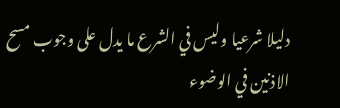دليلا شرعيا وليس في الشرع ما يدل على وجوب مسح الاذنين في الوضوء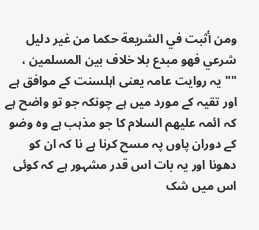ومن أثبت في الشريعة حكما من غير دليل شرعي فهو مبدع بلا خلاف بين المسلمين ،
"" یہ روایت عامہ یعنی اہلسنت کے موافق ہے اور تقیہ کے مورد میں ہے چونکہ جو تو واضح ہے کہ ائمہ علیھم السلام کا جو مذہب ہے وہ وضو کے دوران پاوں پہ مسح کرنا ہے نا کہ ان کو دھونا اور یہ بات اس قدر مشہور ہے کہ کوئی اس میں شک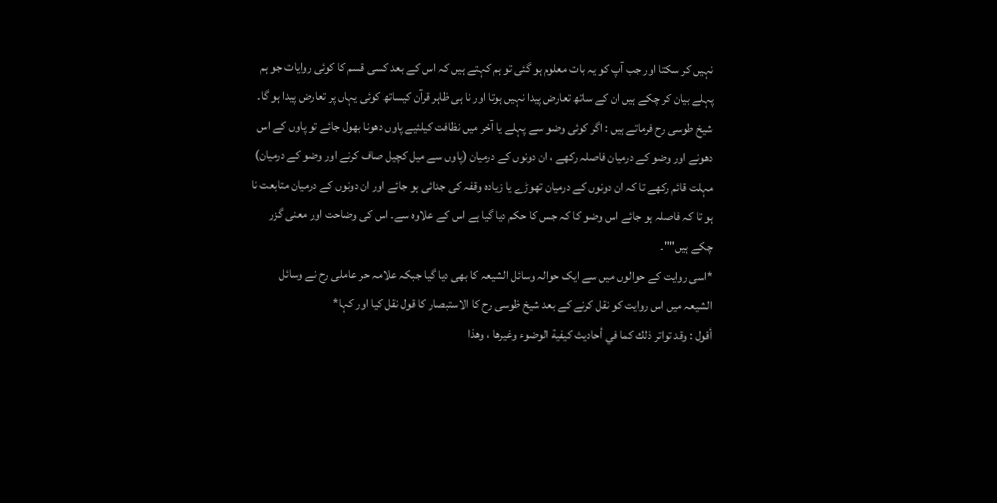نہیں کر سکتا اور جب آپ کو یہ بات معلوم ہو گئی تو ہم کہتے ہیں کہ اس کے بعد کسی قسم کا کوئی روایات جو ہم پہلے بیان کر چکے ہیں ان کے ساتھ تعارض پیدا نہیں ہوتا اور نا ہی ظاہر قرآن کیساتھ کوئی یہاں پر تعارض پیدا ہو گا۔
شیخ طوسی رح فرماتے ہیں : اگر کوئی وضو سے پہلے یا آخر میں نظافت کیلئیے پاوں دھونا بھول جائے تو پاوں کے اس دھونے اور وضو کے درمیان فاصلہ رکھے ، ان دونوں کے درمیان (پاوں سے میل کچیل صاف کرنے اور وضو کے درمیان) مہلت قائم رکھے تا کہ ان دونوں کے درمیان تھوڑے یا زیادہ وقفہ کی جدائی ہو جائے اور ان دونوں کے درمیان متابعت نا ہو تا کہ فاصلہ ہو جائے اس وضو کا کہ جس کا حکم دیا گیا ہے اس کے علاوہ سے۔ اس کی وضاحت اور معنی گزر چکے ہیں""۔
*اسی روایت کے حوالوں میں سے ایک حوالہ وسائل الشیعہ کا بھی دیا گیا جبکہ علامہ حر عاملی رح نے وسائل الشیعہ میں اس روایت کو نقل کرنے کے بعد شیخ ظوسی رح کا الاستبصار کا قول نقل کیا اور کہا*
أقول : وقد تواتر ذلك كما في أحاديث كيفية الوضوء وغيرها ، وهذا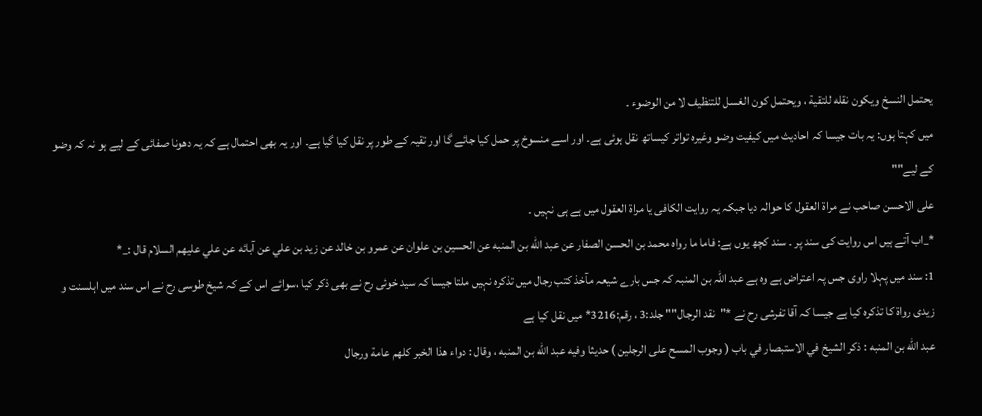يحتمل النسخ ويكون نقله للتقية ، ويحتمل كون الغسل للتنظيف لا من الوضوء ۔
میں کہتا ہوں: یہ بات جیسا کہ احادیث میں کیفیت وضو وغیرہ تواتر کیساتھ نقل ہوئی ہے۔ اور اسے منسوخ پر حمل کیا جائے گا اور تقیہ کے طور پر نقل کیا گیا ہے۔ اور یہ بھی احتمال ہے کہ یہ دھونا صفائی کے لیے ہو نہ کہ وضو کے لیے""
علی الاحسن صاحب نے مراۃ العقول کا حوالہ دیا جبکہ یہ روایت الکافی یا مراۃ العقول میں ہے ہی نہیں ۔
*_اب آتے ہیں اس روایت کی سند پر ۔ سند کچھ یوں ہے: فاما ما رواه محمد بن الحسن الصفار عن عبد الله بن المنبه عن الحسين بن علوان عن عمرو بن خالد عن زيد بن علي عن آبائه عن علي عليهم السلام قال :_*
1: سند میں پہلا راوی جس پہ اعتراض ہے وہ ہے عبد اللہ بن المنبہ کہ جس بارے شیعہ مآخذ کتب رجال میں تذکرہ نہیں ملتا جیسا کہ سید خوئی رح نے بھی ذکر کیا ،سوائے اس کے کہ شیخ طوسی رح نے اس سند میں اہلسنت و زیدی رواۃ کا تذکرہ کیا ہے جیسا کہ آقا تفرشی رح نے *"نقد الرجال"" جلد:3 ، رقم:3216* میں نقل کیا ہے
عبد الله بن المنبه : ذكر الشيخ في الاستبصار في باب ( وجوب المسح على الرجلين ) حديثا وفيه عبد الله بن المنبه ، وقال : دواء هذا الخبر كلهم عامة ورجال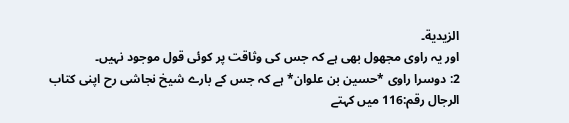الزيدية۔
اور یہ راوی مجھول بھی ہے کہ جس کی وثاقت پر کوئی قول موجود نہیں۔
2: دوسرا راوی *حسین بن علوان* ہے کہ جس کے بارے شیخ نجاشی رح اپنی کتاب الرجال رقم:116 میں کہتے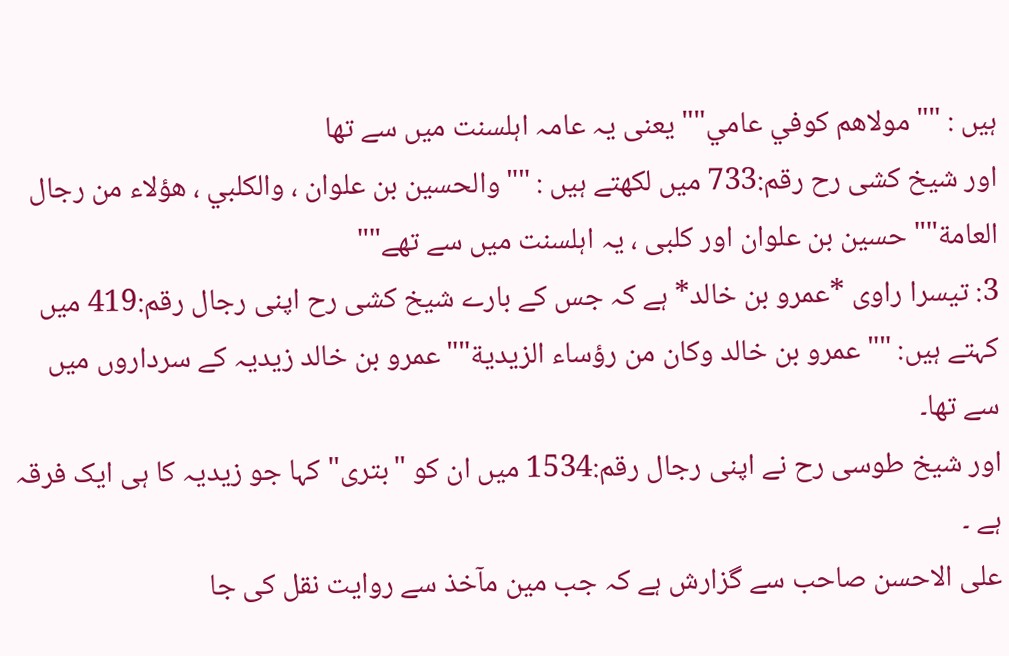ہیں : ""مولاهم كوفي عامي"" یعنی یہ عامہ اہلسنت میں سے تھا
اور شیخ کشی رح رقم:733 میں لکھتے ہیں : ""والحسين بن علوان ، والكلبي ، هؤلاء من رجال العامة"" حسین بن علوان اور کلبی ، یہ اہلسنت میں سے تھے""
3: تیسرا راوی *عمرو بن خالد* ہے کہ جس کے بارے شیخ کشی رح اپنی رجال رقم:419 میں کہتے ہیں: ""عمرو بن خالد وكان من رؤساء الزيدية"" عمرو بن خالد زیدیہ کے سرداروں میں سے تھا۔
اور شیخ طوسی رح نے اپنی رجال رقم:1534 میں ان کو "بتری" کہا جو زیدیہ کا ہی ایک فرقہ ہے ۔
علی الاحسن صاحب سے گزارش ہے کہ جب مین مآخذ سے روایت نقل کی جا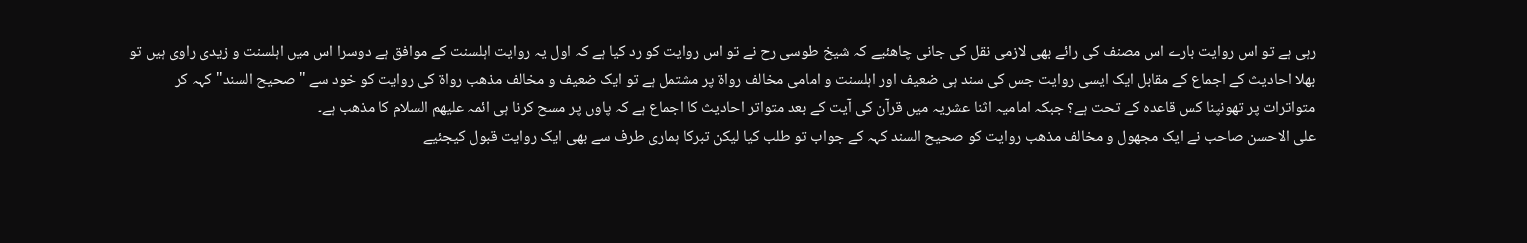رہی ہے تو اس روایت بارے اس مصنف کی رائے بھی لازمی نقل کی جانی چاھئیے کہ شیخ طوسی رح نے تو اس روایت کو رد کیا ہے کہ اول یہ روایت اہلسنت کے موافق ہے دوسرا اس میں اہلسنت و زیدی راوی ہیں تو بھلا احادیث کے اجماع کے مقابل ایک ایسی روایت جس کی سند ہی ضعیف اور اہلسنت و امامی مخالف رواۃ پر مشتمل ہے تو ایک ضعیف و مخالف مذھب رواۃ کی روایت کو خود سے "صحیح السند" کہہ کر متواترات پر تھونپنا کس قاعدہ کے تحت ہے؟ جبکہ امامیہ اثنا عشریہ میں قرآن کی آیت کے بعد متواتر احادیث کا اجماع ہے کہ پاوں پر مسح کرنا ہی ائمہ علیھم السلام کا مذھب ہے۔
علی الاحسن صاحب نے ایک مجھول و مخالف مذھب روایت کو صحیح السند کہہ کے جواب تو طلب کیا لیکن تبرکا ہماری طرف سے بھی ایک روایت قبول کیجئیے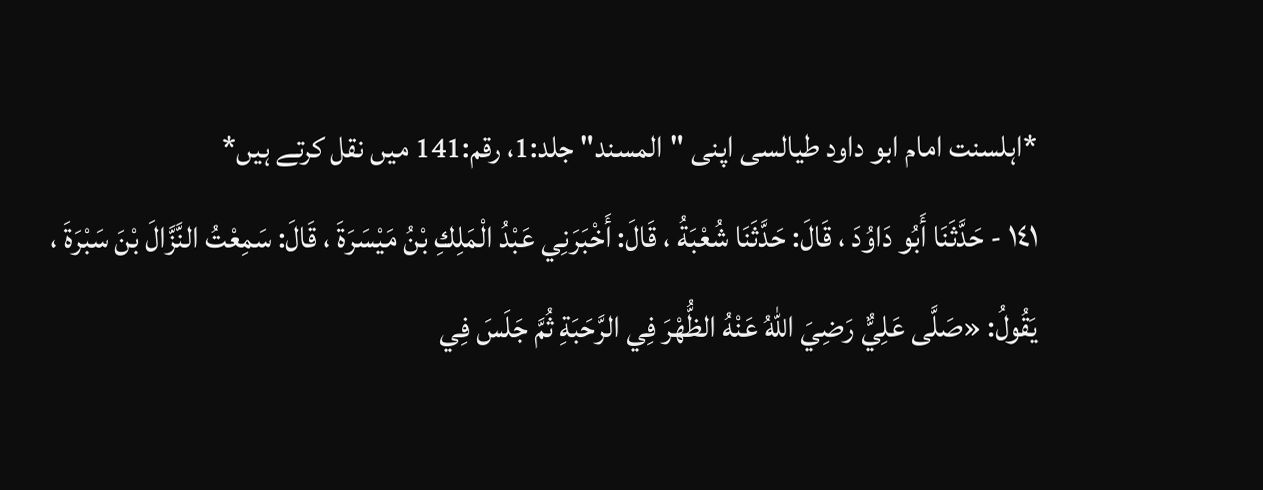*اہلسنت امام ابو داود طیالسی اپنی "المسند" جلد:1، رقم:141 میں نقل کرتے ہیں*
١٤١ - حَدَّثَنَا أَبُو دَاوُدَ ، قَالَ: حَدَّثَنَا شُعْبَةُ ، قَالَ: أَخْبَرَنِي عَبْدُ الْمَلِكِ بْنُ مَيْسَرَةَ ، قَالَ: سَمِعْتُ النَّزَّالَ بْنَ سَبْرَةَ ، يَقُولُ: «صَلَّى عَلِيٌّ رَضِيَ اللهُ عَنْهُ الظُّهْرَ فِي الرَّحَبَةِ ثُمَّ جَلَسَ فِي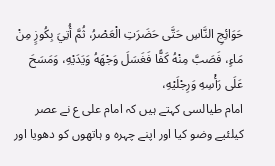حَوَائِجِ النَّاسِ حَتَّى حَضَرَتِ الْعَصْرُ، ثُمَّ أُتِيَ بِكُوزٍ مِنْ مَاءٍ، فَصَبَّ مِنْهُ كَفًّا فَغَسَلَ وَجْهَهُ وَيَدَيْهِ، وَمَسَحَ عَلَى رَأْسِهِ وَرِجْلَيْهِ،
امام طیالسی کہتے ہیں کہ امام علی ع نے عصر کیلئیے وضو کیا اور اپنے چہرہ و ہاتھوں کو دھویا اور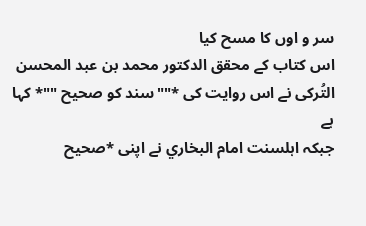سر و اوں کا مسح کیا
اس کتاب کے محقق الدکتور محمد بن عبد المحسن التُرکی نے اس روایت کی *""سند کو صحیح ""* کہا ہے
جبکہ اہلسنت امام البخاري نے اپنی *صحیح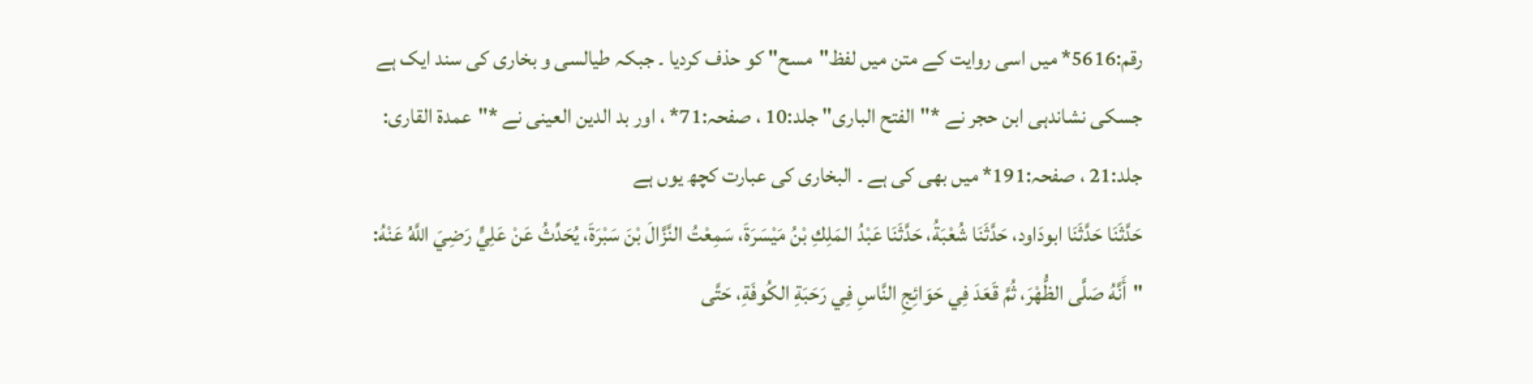رقم:5616* میں اسی روایت کے متن میں لفظ"مسح" کو حذف کردیا ۔ جبکہ طیالسی و بخاری کی سند ایک ہے جسکی نشاندہی ابن حجر نے *"الفتح الباری" جلد:10 ، صفحہ:71* ، اور بد الدین العینی نے *"عمدۃ القاری: جلد:21 ، صفحہ:191* میں بھی کی ہے ۔ البخاری کی عبارت کچھ یوں ہے
حَدَّثَنَا حَدَّثَنَا ابودَاود، حَدَّثَنَا شُعْبَةُ، حَدَّثَنَا عَبْدُ المَلِكِ بْنُ مَيْسَرَةَ، سَمِعْتُ النَّزَّالَ بْنَ سَبْرَةَ، يُحَدِّثُ عَنْ عَلِيٍّ رَضِيَ اللَّهُ عَنْهُ: "أَنَّهُ صَلَّى الظُّهْرَ، ثُمَّ قَعَدَ فِي حَوَائِجِ النَّاسِ فِي رَحَبَةِ الكُوفَةِ، حَتَّى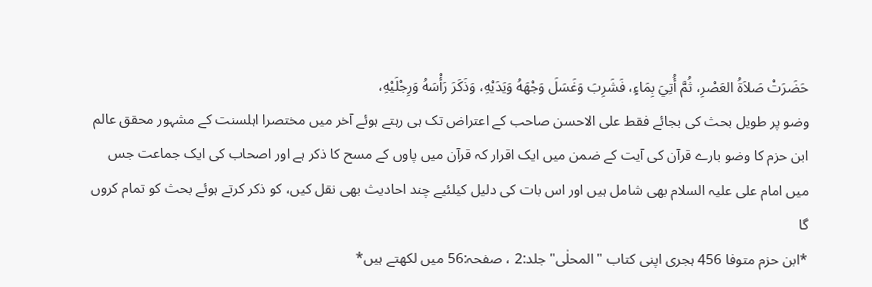حَضَرَتْ صَلاَةُ العَصْرِ، ثُمَّ أُتِيَ بِمَاءٍ، فَشَرِبَ وَغَسَلَ وَجْهَهُ وَيَدَيْهِ، وَذَكَرَ رَأْسَهُ وَرِجْلَيْهِ،
وضو پر طویل بحث کی بجائے فقط علی الاحسن صاحب کے اعتراض تک ہی رہتے ہوئے آخر میں مختصرا اہلسنت کے مشہور محقق عالم ابن حزم کا وضو بارے قرآن کی آیت کے ضمن میں ایک اقرار کہ قرآن میں پاوں کے مسح کا ذکر ہے اور اصحاب کی ایک جماعت جس میں امام علی علیہ السلام بھی شامل ہیں اور اس بات کی دلیل کیلئیے چند احادیث بھی نقل کیں، کو ذکر کرتے ہوئے بحث کو تمام کروں گا
*ابن حزم متوفا 456 ہجری اپنی کتاب "المحلٰی" جلد:2 ، صفحہ:56 میں لکھتے ہیں*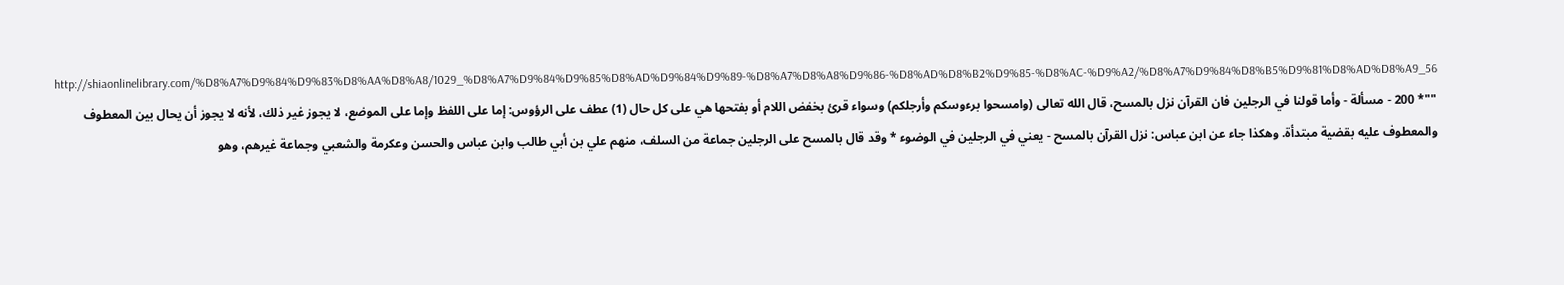http://shiaonlinelibrary.com/%D8%A7%D9%84%D9%83%D8%AA%D8%A8/1029_%D8%A7%D9%84%D9%85%D8%AD%D9%84%D9%89-%D8%A7%D8%A8%D9%86-%D8%AD%D8%B2%D9%85-%D8%AC-%D9%A2/%D8%A7%D9%84%D8%B5%D9%81%D8%AD%D8%A9_56
""* 200 - مسألة - وأما قولنا في الرجلين فان القرآن نزل بالمسح، قال الله تعالى (وامسحوا برءوسكم وأرجلكم) وسواء قرئ بخفض اللام أو بفتحها هي على كل حال (1) عطف على الرؤوس: إما على اللفظ وإما على الموضع، لا يجوز غير ذلك، لأنه لا يجوز أن يحال بين المعطوف والمعطوف عليه بقضية مبتدأة. وهكذا جاء عن ابن عباس: نزل القرآن بالمسح - يعني في الرجلين في الوضوء * وقد قال بالمسح على الرجلين جماعة من السلف، منهم علي بن أبي طالب وابن عباس والحسن وعكرمة والشعبي وجماعة غيرهم، وهو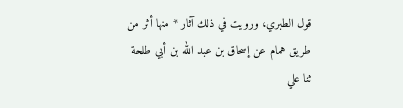قول الطبري، ورويت في ذلك آثار * منها أثر من طريق همام عن إسحاق بن عبد الله بن أبي طلحة ثنا علي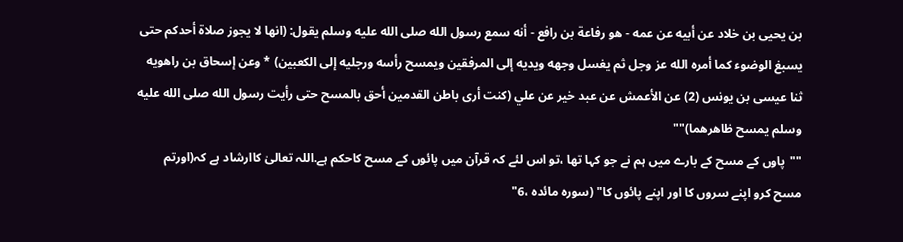بن يحيى بن خلاد عن أبيه عن عمه - هو رفاعة بن رافع - أنه سمع رسول الله صلى الله عليه وسلم يقول: (انها لا يجوز صلاة أحدكم حتى يسبغ الوضوء كما أمره الله عز وجل ثم يغسل وجهه ويديه إلى المرفقين ويمسح رأسه ورجليه إلى الكعبين) * وعن إسحاق بن راهويه ثنا عيسى بن يونس (2) عن الأعمش عن عبد خير عن علي (كنت أرى باطن القدمين أحق بالمسح حتى رأيت رسول الله صلى الله عليه وسلم يمسح ظاهرهما)""
""پاوں کے مسح کے بارے میں ہم نے جو کہا تھا ،تو اس لئے کہ قرآن میں پائوں کے مسح کاحکم ہے.اللہ تعالیٰ کاارشاد ہے کہ(اورتم مسح کرو اپنے سروں کا اور اپنے پائوں کا" (سورہ مائدہ ،6"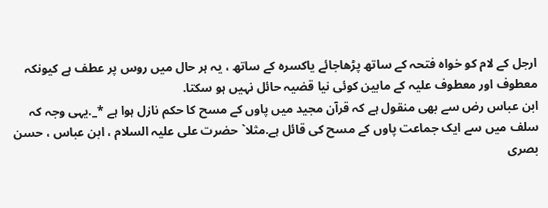ارجل کے لام کو خواہ فتحہ کے ساتھ پڑھاجائے یاکسرہ کے ساتھ ، یہ ہر حال میں روس پر عطف ہے کیونکہ معطوف اور معطوف علیہ کے مابین کوئی نیا قضیہ حائل نہیں ہو سکتا.
ابن عباس رض سے بھی منقول ہے کہ قرآن مجید میں پاوں کے مسح کا حکم نازل ہوا ہے *_.یہی وجہ کہ سلف میں سے ایک جماعت پاوں کے مسح کی قائل ہے.مثلا` حضرت علی علیہ السلام ، ابن عباس ، حسن بصری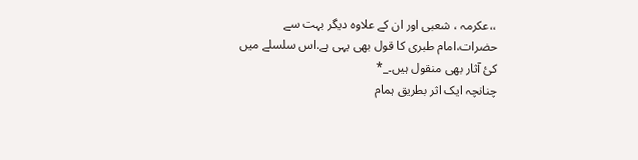،،عکرمہ ، شعبی اور ان کے علاوہ دیگر بہت سے حضرات،امام طبری کا قول بھی یہی ہے.اس سلسلے میں کئ آثار بھی منقول ہیں۔_*
چنانچہ ایک اثر بطریق ہمام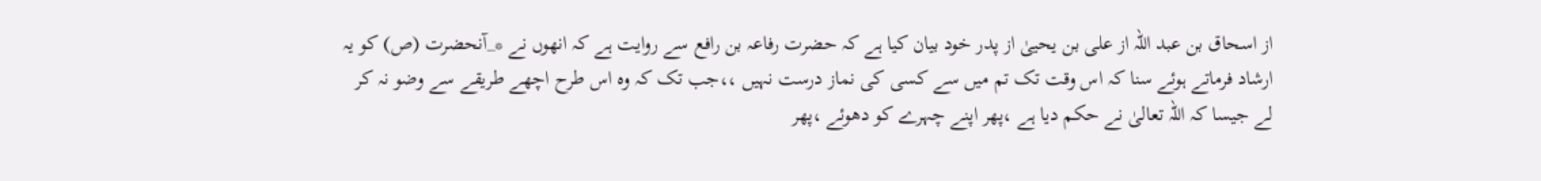از اسحاق بن عبد اللہ از علی بن یحییٰ از پدر خود بیان کیا ہے کہ حضرت رفاعہ بن رافع سے روایت ہے کہ انھوں نے *_آنحضرت (ص) کو یہ ارشاد فرماتے ہوئے سنا کہ اس وقت تک تم میں سے کسی کی نماز درست نہیں ،،جب تک کہ وہ اس طرح اچھے طریقے سے وضو نہ کر لے جیسا کہ اللہ تعالیٰ نے حکم دیا ہے ،پھر اپنے چہرے کو دھوئے ،پھر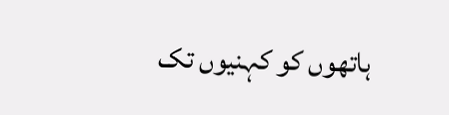ہاتھوں کو کہنیوں تک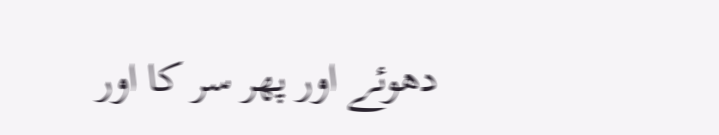دھوئے اور پھر سر کا اور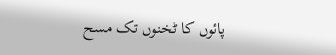پائوں کا ٹخنوں تک مسح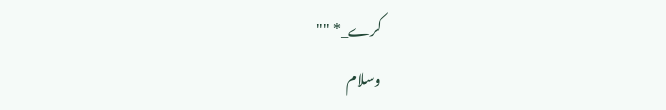کرے_* ""
وسلام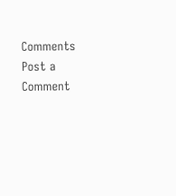Comments
Post a Comment